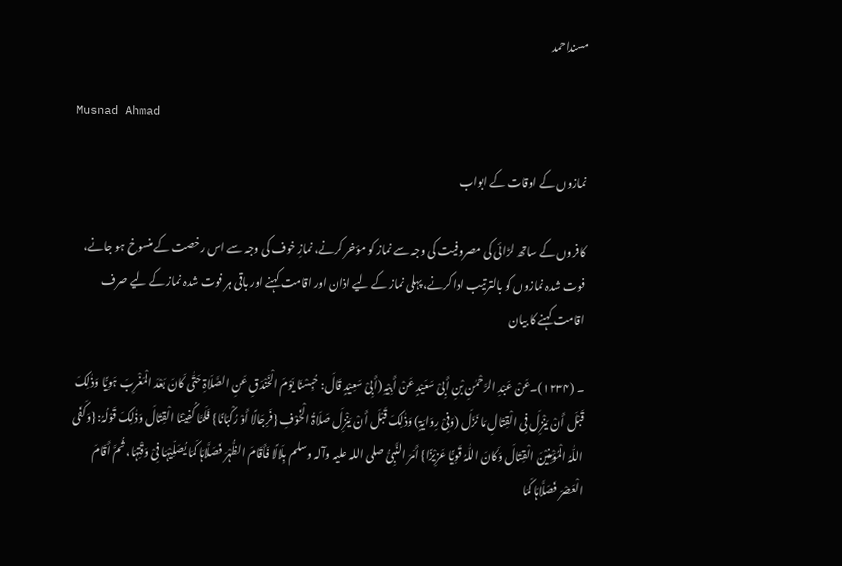مسنداحمد

Musnad Ahmad

نمازوں کے اوقات کے ابواب

کافروں کے ساتھ لڑائی کی مصروفیت کی وجہ سے نماز کو مؤخر کرنے، نمازِ خوف کی وجہ سے اس رخصت کے منسوخ ہو جانے، فوت شدہ نمازوں کو بالترتیب ادا کرنے، پہلی نماز کے لیے اذان اور اقامت کہنے اور باقی ہر فوت شدہ نماز کے لیے صرف اقامت کہنے کا بیان

۔ (۱۲۳۴)۔عَنْ عَبْدِ الرَّحْمٰنِ بْنِ أَبِیْ سَعَیْدٍ عَنْ أَبِیْہِ (أَبِیْ سَعِیْدٍ قَالَ: حُبِسْنَا یَوْمَ الْخَنْدَقِ عَنِ الصَّلَاۃِ حَتّٰی کَانَ بَعْدَ الْمَغْرِبَ ہَوِیًّا وَذٰلِکَ قَبْلَ أَنْ یَنْزِلَ فِی الْقِتَالِ مَا نَزَلَ (وَفِیْ رِوَایَۃٍ) وَذٰلِکَ قَبْلَ أَنْ یَنْزِلَ صَلَاۃُ الْخَوْفِ {فَرِجَالًا أَوْ رُکْبَانًا} فَلَمَّا کُفِیْنَا الْقِتَالَ وَذٰلِکَ قَوْلُہُ: {وَکَفَی اللّٰہُ الْمُؤْمِنِیْنَ الْقِتَالَ وَکَانَ اللّٰہُ قَوِیًّا عَزِیْزًا} أَمَرَ النَّبِیُّ ‌صلی ‌اللہ ‌علیہ ‌وآلہ ‌وسلم بِلَالًا فَأَقَامَ الظُّہْرَ فَصَلَّاہَا کَمَا یُصَلِّیْہَا فِیْ وَقْتِہَا، ثُمَّ أَقَامَ الْعَصْرَ فَصَلَّاہَا کَمَا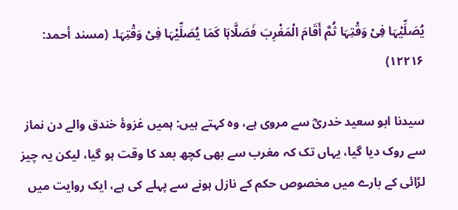یُصَلِّیْہَا فِیْ وَقْتِہَا ثُمَّ أَقَامَ الْمَغْرِبَ فَصَلَّاہَا کَمَا یُصَلِّیْہَا فِیْ وَقْتِہَا۔ (مسند أحمد: ۱۲۲۱۶)

سیدنا ابو سعید خدریؓ سے مروی ہے، وہ کہتے ہیں: ہمیں غزوۂ خندق والے دن نماز سے روک دیا گیا، یہاں تک کہ مغرب سے بھی کچھ بعد کا وقت ہو گیا، لیکن یہ چیز لڑائی کے بارے میں مخصوص حکم کے نازل ہونے سے پہلے کی ہے، ایک روایت میں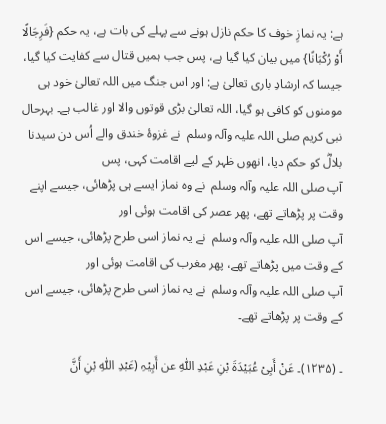ہے: یہ نمازِ خوف کا حکم نازل ہونے سے پہلے کی بات ہے، یہ حکم {فَرِجَالًا أَوْ رُکْبَانًا} میں بیان کیا گیا ہے، پس جب ہمیں قتال سے کفایت کیا گیا، جیسا کہ ارشادِ باری تعالیٰ ہے: اور اس جنگ میں اللہ تعالیٰ خود ہی مومنوں کو کافی ہو گیا، اللہ تعالیٰ بڑی قوتوں والا اور غالب ہے۔ بہرحال نبی کریم ‌صلی ‌اللہ ‌علیہ ‌وآلہ ‌وسلم ‌ نے غزوۂ خندق والے اُس دن سیدنا بلالؓ کو حکم دیا، انھوں ظہر کے لیے اقامت کہی، پس آپ ‌صلی ‌اللہ ‌علیہ ‌وآلہ ‌وسلم ‌ نے وہ نماز ایسے ہی پڑھائی، جیسے اپنے وقت پر پڑھاتے تھے، پھر عصر کی اقامت ہوئی اور آپ ‌صلی ‌اللہ ‌علیہ ‌وآلہ ‌وسلم ‌ نے یہ نماز اسی طرح پڑھائی، جیسے اس کے وقت میں پڑھاتے تھے، پھر مغرب کی اقامت ہوئی اور آپ ‌صلی ‌اللہ ‌علیہ ‌وآلہ ‌وسلم ‌ نے یہ نماز اسی طرح پڑھائی، جیسے اس کے وقت پر پڑھاتے تھے۔

۔ (۱۲۳۵)۔ عَنْ أَبِیْ عُبَیْدَۃَ بْنِ عَبْدِ اللّٰہِ عن أَبِیْہِ (عَبْدِ اللّٰہِ بْنِ أَنَّ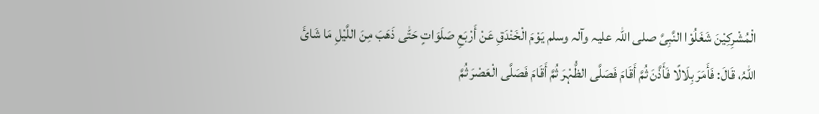الْمُشْرِکِیْنَ شَغَلُوْا النَّبِیَّ ‌صلی ‌اللہ ‌علیہ ‌وآلہ ‌وسلم یَوْمَ الْخَنْدَقِ عَنْ أَرْبَعِ صَلَوَاتٍ حَتّٰی ذَھَبَ مِنَ اللَّیْلِ مَا شَائَ اللّٰہُ، قَالَ: فَأَمَرَ بِلَالًا فَأَذَّنَ ثُمَّ أَقَامَ فَصَلَّی الظُّہْرَ ثُمَّ أَقَامَ فَصَلَّی الْعَصْرَ ثُمَّ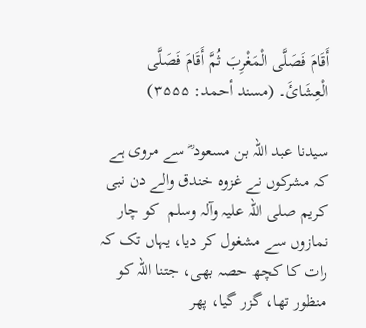أَقَامَ فَصَلَّی الْمَغْرِبَ ثُمَّ أَقَامَ فَصَلَّی الْعِشَائَ۔ (مسند أحمد: ۳۵۵۵)

سیدنا عبد اللہ بن مسعود ؓ سے مروی ہے کہ مشرکوں نے غزوہ خندق والے دن نبی کریم ‌صلی ‌اللہ ‌علیہ ‌وآلہ ‌وسلم ‌ کو چار نمازوں سے مشغول کر دیا، یہاں تک کہ رات کا کچھ حصہ بھی، جتنا اللہ کو منظور تھا، گزر گیا، پھر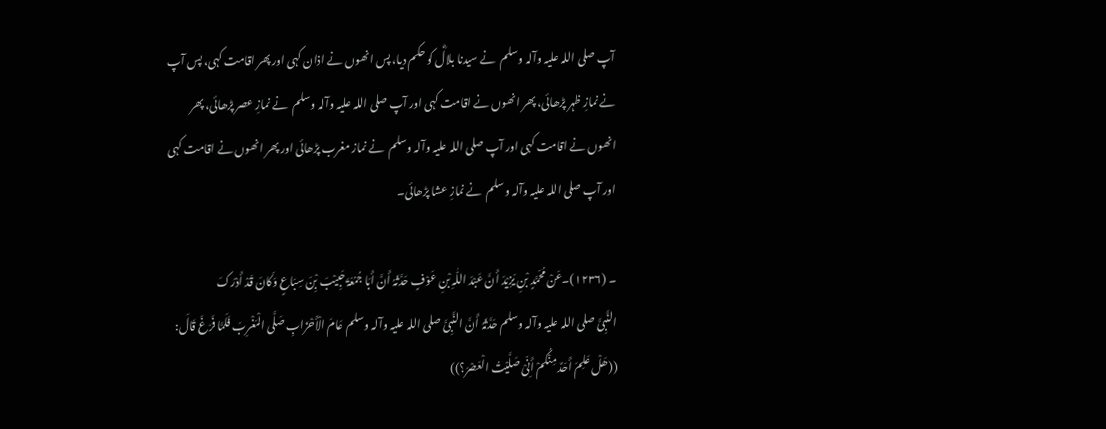آپ ‌صلی ‌اللہ ‌علیہ ‌وآلہ ‌وسلم ‌ نے سیدنا بلالؓ کو حکم دیا، پس انھوں نے اذان کہی اور پھر اقامت کہی، پس آپ نے نمازِ ظہر پڑھائی، پھر انھوں نے اقامت کہی اور آپ ‌صلی ‌اللہ ‌علیہ ‌وآلہ ‌وسلم ‌ نے نمازِ عصر پڑھائی، پھر انھوں نے اقامت کہی اور آپ ‌صلی ‌اللہ ‌علیہ ‌وآلہ ‌وسلم ‌ نے نماز مغرب پڑھائی اور پھر انھوں نے اقامت کہی اور آپ ‌صلی ‌اللہ ‌علیہ ‌وآلہ ‌وسلم ‌ نے نمازِ عشا پڑھائی۔

۔ (۱۲۳۶)۔عَنْ مُحَمَّدٍ بْنِ یَزِیْدَ أَنَّ عَبْدَ اللّٰہِ بْنِ عَوْفٍ حَدَّثَہُ أَنَّ أَبَا جُمُعَۃَ حَبِیْبَ بِْنَ سِبَاعٍ وَکَانَ قَدْ أَدْرَکَ النَّبِیَّ ‌صلی ‌اللہ ‌علیہ ‌وآلہ ‌وسلم حَدَّثَہُ أَنَّ النَّبِیَّ ‌صلی ‌اللہ ‌علیہ ‌وآلہ ‌وسلم عَامَ الْأَحْزَابِ صَلَّی الْمَغْرِبَ فَلَمَّا فَرَغَ قَالَ: ((ھَلْ عَلِمَ أَحَدٌ مِنْکُمْ أَنِّیْ صَلَّیْتُ الْعَصْرَ؟))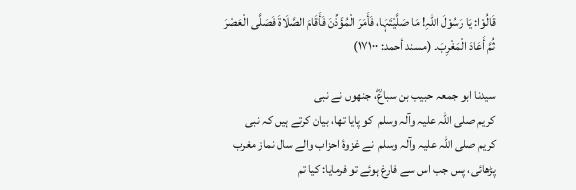قَالُوْا: یَا رَسُوْلَ اللّٰہِ! مَا صَلَّیْتَہَا، فَأَمَرَ الْمُؤَذِّنَ فَأَقَامَ الصَّلَاۃَ فَصَلَّی الْعَصْرَ ثُمَّ أَعَادَ الْمَغْرِبَ۔ (مسند أحمد: ۱۷۱۰۰)

سیدنا ابو جمعہ حبیب بن سباعؓ، جنھوں نے نبی کریم ‌صلی ‌اللہ ‌علیہ ‌وآلہ ‌وسلم ‌ کو پایا تھا، بیان کرتے ہیں کہ نبی کریم ‌صلی ‌اللہ ‌علیہ ‌وآلہ ‌وسلم ‌ نے غزوۂ احزاب والے سال نماز مغرب پڑھائی، پس جب اس سے فارغ ہوئے تو فرمایا: کیا تم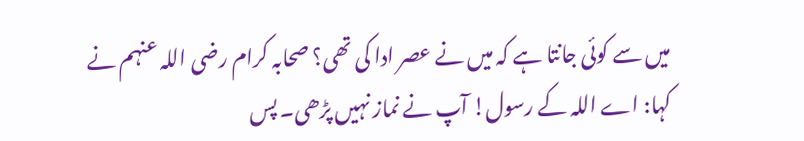میں سے کوئی جانتا ہے کہ میں نے عصر ادا کی تھی؟ صحابہ کرام ‌رضی ‌اللہ ‌عنہم ‌نے کہا: اے اللہ کے رسول! آپ نے نماز نہیں پڑھی۔ پس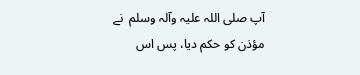آپ ‌صلی ‌اللہ ‌علیہ ‌وآلہ ‌وسلم ‌ نے مؤذن کو حکم دیا، پس اس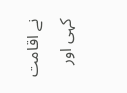نے اقامت کہی اور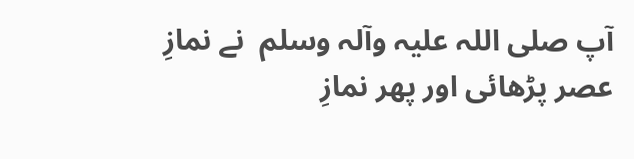آپ ‌صلی ‌اللہ ‌علیہ ‌وآلہ ‌وسلم ‌ نے نمازِ عصر پڑھائی اور پھر نمازِ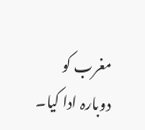مغرب کو دوبارہ ادا کیا۔